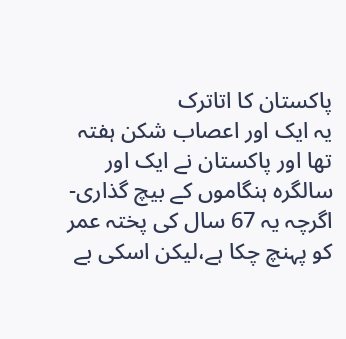پاکستان کا اتاترک
یہ ایک اور اعصاب شکن ہفتہ تھا اور پاکستان نے ایک اور سالگرہ ہنگاموں کے بیچ گذاری-اگرچہ یہ 67 سال کی پختہ عمر کو پہنچ چکا ہے،لیکن اسکی بے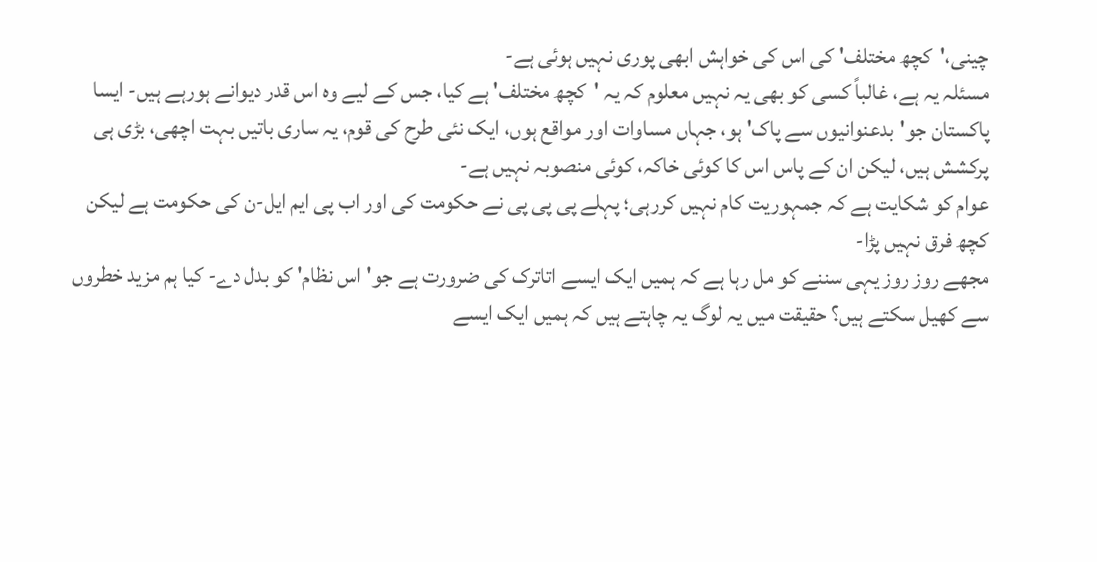چینی،'کچھ مختلف' کی اس کی خواہش ابھی پوری نہیں ہوئی ہے-
مسئلہ یہ ہے، غالباً کسی کو بھی یہ نہیں معلوم کہ یہ 'کچھ مختلف' ہے کیا، جس کے لیے وہ اس قدر دیوانے ہورہے ہیں- ایسا پاکستان جو'بدعنوانیوں سے پاک' ہو، جہاں مساوات اور مواقع ہوں، ایک نئی طرح کی قوم، یہ ساری باتیں بہت اچھی، بڑی ہی پرکشش ہیں، لیکن ان کے پاس اس کا کوئی خاکہ، کوئی منصوبہ نہیں ہے-
عوام کو شکایت ہے کہ جمہوریت کام نہیں کررہی؛ پہلے پی پی پی نے حکومت کی اور اب پی ایم ایل-ن کی حکومت ہے لیکن کچھ فرق نہیں پڑا-
مجھے روز روز یہی سننے کو مل رہا ہے کہ ہمیں ایک ایسے اتاترک کی ضرورت ہے جو'اس نظام' کو بدل دے- کیا ہم مزید خطروں سے کھیل سکتے ہیں؟ حقیقت میں یہ لوگ یہ چاہتے ہیں کہ ہمیں ایک ایسے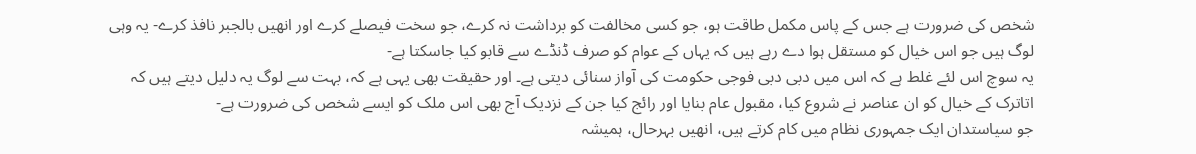شخص کی ضرورت ہے جس کے پاس مکمل طاقت ہو، جو کسی مخالفت کو برداشت نہ کرے، جو سخت فیصلے کرے اور انھیں بالجبر نافذ کرے- یہ وہی لوگ ہیں جو اس خیال کو مستقل ہوا دے رہے ہیں کہ یہاں کے عوام کو صرف ڈنڈے سے قابو کیا جاسکتا ہے-
یہ سوچ اس لئے غلط ہے کہ اس میں دبی دبی فوجی حکومت کی آواز سنائی دیتی ہے۔ اور حقیقت بھی یہی ہے کہ، بہت سے لوگ یہ دلیل دیتے ہیں کہ اتاترک کے خیال کو ان عناصر نے شروع کیا، مقبول عام بنایا اور رائج کیا جن کے نزدیک آج بھی اس ملک کو ایسے شخص کی ضرورت ہے-
جو سیاستدان ایک جمہوری نظام میں کام کرتے ہیں، انھیں بہرحال، ہمیشہ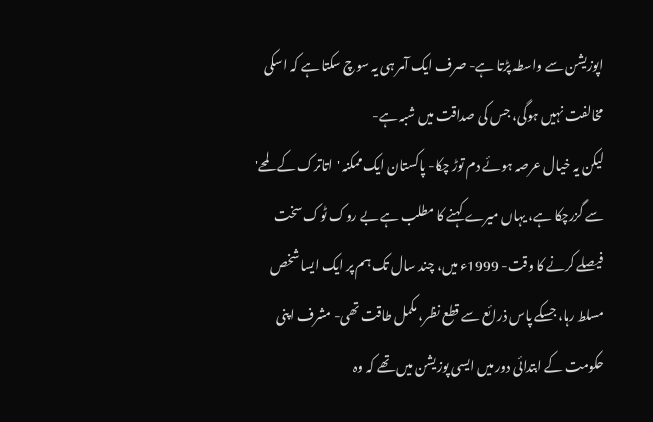اپوزیشن سے واسطہ پڑتا ہے- صرف ایک آمر ہی یہ سوچ سکتا ہے کہ اسکی مخالفت نہیں ہوگی، جس کی صداقت میں شبہ ہے-
لیکن یہ خیال عرصہ ہوئے دم توڑ چکا- پاکستان ایک ممکنہ 'اتاترک کے لمحے' سے گزرچکا ہے، یہاں میرے کہنے کا مطلب ہے بے روک ٹوک سخت فیصلے کرنے کا وقت- 1999ء میں، چند سال تک ہم پر ایک ایسا شخص مسلط رہا، جسکے پاس ذرائع سے قطع نظر، مکمل طاقت تھی- مشرف اپنی حکومت کے ابتدائی دور میں ایسی پوزیشن میں تھے کہ وہ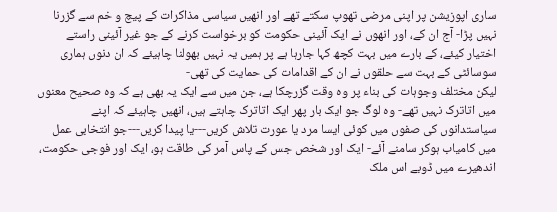ساری اپوزیشن پر اپنی مرضی تھوپ سکتے تھے اور انھیں سیاسی مذاکرات کے پیچ و خم سے گزرنا نہیں پڑا- آج ان کے، اور انھوں نے ایک آئینی حکومت کو برخواست کرنے کے جو غیر آئینی راستے اختیار کیئے، کے بارے میں بہت کچھ کہا جارہا ہے پر ہمیں یہ نہیں بھولنا چاہیئے کہ ان دنوں ہماری سوسائٹی کے بہت سے حلقوں نے ان کے اقدامات کی حمایت کی تھی-
لیکن مختلف وجوہات کی بناء پر وہ وقت گزرچکا ہے، جن میں سے ایک یہ بھی ہے کہ وہ صحیح معنوں میں اتاترک نہیں تھے- وہ لوگ جو ایک بار پھر ایک اتاترک چاہتے ہیں، انھیں چاہیئے کہ اپنے سیاستدانوں کی صفوں میں کوئی ایسا مرد یا عورت تلاش کریں---یا پیدا کریں---جو انتخابی عمل میں کامیاب ہوکر سامنے آئے- ایک اور شخص جس کے پاس آمر کی طاقت ہو، ایک اور فوجی حکومت، اندھیرے میں ڈوبے اس ملک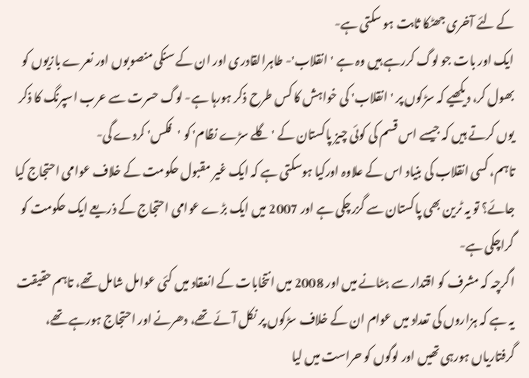کے لئے آخری جھٹکا ثابت ہو سکتی ہے-
ایک اور بات جو لوگ کررہے ہیں وہ ہے 'انقلاب'- طاہرالقادری اور ان کے سنکی منصوبوں اور نعرے بازیوں کو بھول کر، دیکھیے کہ سڑکوں پر 'انقلاب' کی خواہش کا کس طرح ذکر ہورہا ہے- لوگ حسرت سے عرب اسپرنگ کا ذکر یوں کرتے ہیں کہ جیسے اس قسم کی کوئی چیز پاکستان کے 'گلے سڑے نظام' کو 'فکس' کردے گی-
تاہم، کسی انقلاب کی بنیاد اس کے علاوہ اورکیا ہوسکتی ہے کہ ایک غیر مقبول حکومت کے خلاف عوامی احتجاج کیا جائے؟ تو یہ ٹرین بھی پاکستان سے گزرچکی ہے اور 2007 میں ایک بڑے عوامی احتجاج کے ذریعے ایک حکومت کو گراچکی ہے-
اگرچہ کہ مشرف کو اقتدار سے ہٹانے میں اور 2008 میں انتخابات کے انعقاد میں کئی عوامل شامل تھے، تاہم حقیقت یہ ہے کہ ہزاروں کی تعداد میں عوام ان کے خلاف سڑکوں پر نکل آئے تھے، دھرنے اور احتجاج ہورہے تھے، گرفتاریاں ہورہی تھیں اور لوگوں کو حراست میں لیا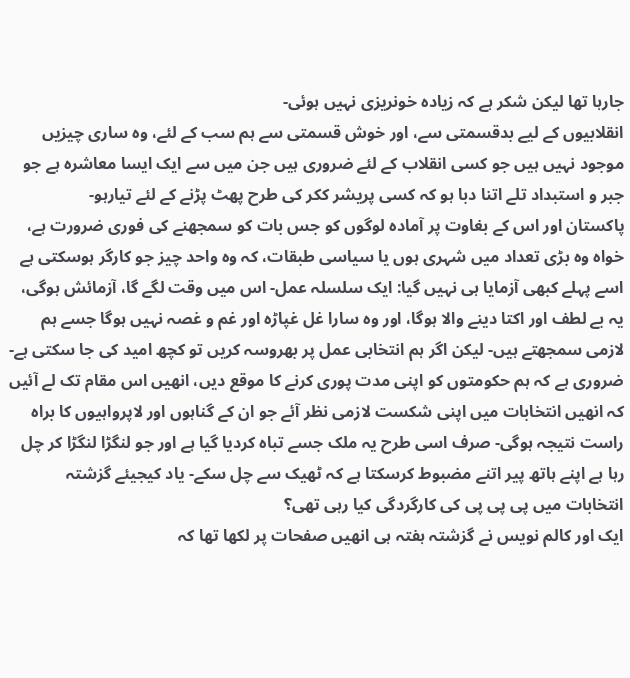جارہا تھا لیکن شکر ہے کہ زیادہ خونریزی نہیں ہوئی-
انقلابیوں کے لیے بدقسمتی سے، اور خوش قسمتی سے ہم سب کے لئے، وہ ساری چیزیں موجود نہیں ہیں جو کسی انقلاب کے لئے ضروری ہیں جن میں سے ایک ایسا معاشرہ ہے جو جبر و استبداد تلے اتنا دبا ہو کہ کسی پریشر ککر کی طرح پھٹ پڑنے کے لئے تیارہو-
پاکستان اور اس کے بغاوت پر آمادہ لوگوں کو جس بات کو سمجھنے کی فوری ضرورت ہے، خواہ وہ بڑی تعداد میں شہری ہوں یا سیاسی طبقات، کہ وہ واحد چیز جو کارگر ہوسکتی ہے اسے پہلے کبھی آزمایا ہی نہیں گیا: ایک سلسلہ عمل- اس میں وقت لگے گا، آزمائش ہوگی، یہ بے لطف اور اکتا دینے والا ہوگا، اور وہ سارا غل غپاڑہ اور غم و غصہ نہیں ہوگا جسے ہم لازمی سمجھتے ہیں- لیکن اگر ہم انتخابی عمل پر بھروسہ کریں تو کچھ امید کی جا سکتی ہے-
ضروری ہے کہ ہم حکومتوں کو اپنی مدت پوری کرنے کا موقع دیں، انھیں اس مقام تک لے آئیں کہ انھیں انتخابات میں اپنی شکست لازمی نظر آئے جو ان کے گناہوں اور لاپرواہیوں کا براہ راست نتیجہ ہوگی- صرف اسی طرح یہ ملک جسے تباہ کردیا گیا ہے اور جو لنگڑا لنگڑا کر چل رہا ہے اپنے ہاتھ پیر اتنے مضبوط کرسکتا ہے کہ ٹھیک سے چل سکے- یاد کیجیئے گزشتہ انتخابات میں پی پی پی کی کارگردگی کیا رہی تھی؟
ایک اور کالم نویس نے گزشتہ ہفتہ ہی انھیں صفحات پر لکھا تھا کہ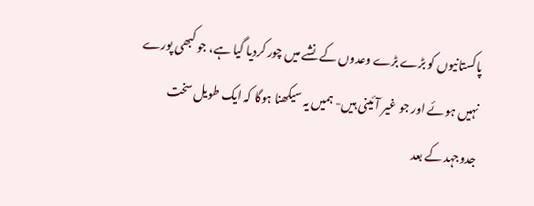پاکستانیوں کو بڑے بڑے وعدوں کے نشے میں چور کردیا گیا ہے، جو کبھی پورے نہیں ہوئے اور جو غیر آئینی ہیں- ہمیں یہ سیکھنا ہوگا کہ ایک طویل سخت جدوجہد کے بعد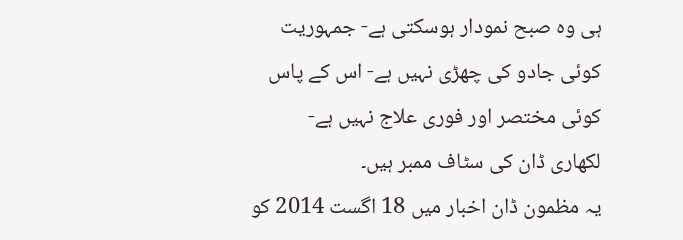ہی وہ صبح نمودار ہوسکتی ہے- جمہوریت کوئی جادو کی چھڑی نہیں ہے- اس کے پاس کوئی مختصر اور فوری علاج نہیں ہے-
لکھاری ڈان کی سٹاف ممبر ہیں۔
یہ مظمون ڈان اخبار میں 18 اگست 2014 کو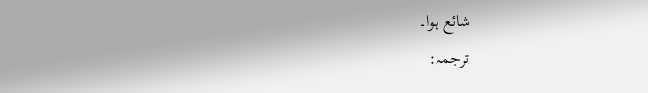شائع ہوا۔
ترجمہ: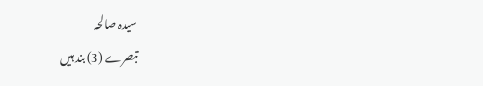سیدہ صالحہ
تبصرے (3) بند ہیں